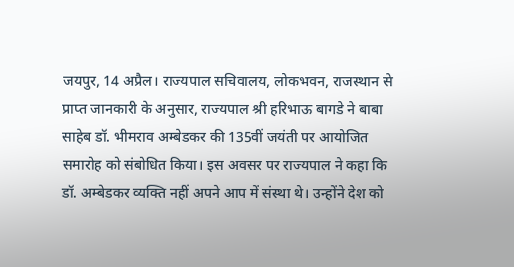जयपुर, 14 अप्रैल। राज्यपाल सचिवालय, लोकभवन, राजस्थान से प्राप्त जानकारी के अनुसार, राज्यपाल श्री हरिभाऊ बागडे ने बाबा साहेब डॉ. भीमराव अम्बेडकर की 135वीं जयंती पर आयोजित समारोह को संबोधित किया। इस अवसर पर राज्यपाल ने कहा कि डॉ. अम्बेडकर व्यक्ति नहीं अपने आप में संस्था थे। उन्होंने देश को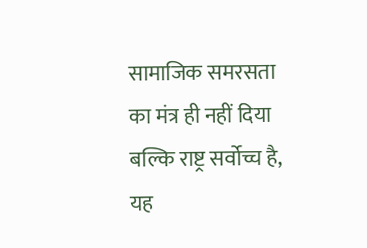सामाजिक समरसता का मंत्र ही नहीं दिया बल्कि राष्ट्र सर्वोच्च है, यह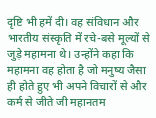दृष्टि भी हमें दी। वह संविधान और भारतीय संस्कृति में रचे-बसे मूल्यों से जुड़े महामना थे। उन्होंने कहा कि महामना वह होता है जो मनुष्य जैसा ही होते हुए भी अपने विचारों से और कर्म से जीते जी महानतम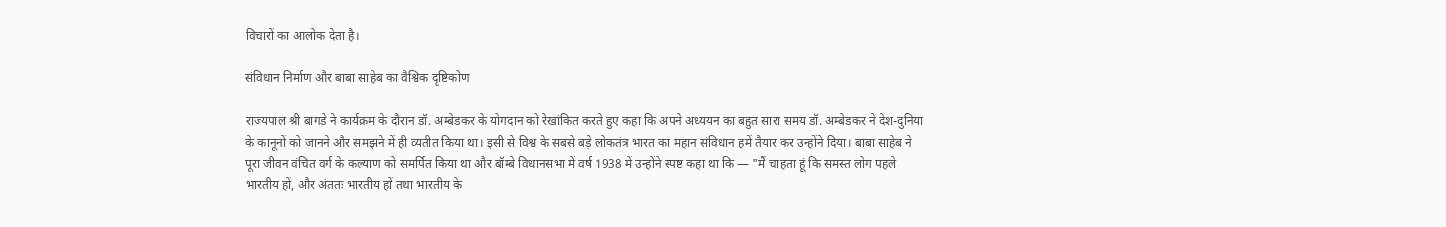विचारों का आलोक देता है।

संविधान निर्माण और बाबा साहेब का वैश्विक दृष्टिकोण

राज्यपाल श्री बागडे ने कार्यक्रम के दौरान डॉ. अम्बेडकर के योगदान को रेखांकित करते हुए कहा कि अपने अध्ययन का बहुत सारा समय डॉ. अम्बेडकर ने देश-दुनिया के कानूनों को जानने और समझने में ही व्यतीत किया था। इसी से विश्व के सबसे बड़े लोकतंत्र भारत का महान संविधान हमें तैयार कर उन्होंने दिया। बाबा साहेब ने पूरा जीवन वंचित वर्ग के कल्याण को समर्पित किया था और बॉम्बे विधानसभा में वर्ष 1938 में उन्होंने स्पष्ट कहा था कि — "मैं चाहता हूं कि समस्त लोग पहले भारतीय हों, और अंततः भारतीय हों तथा भारतीय के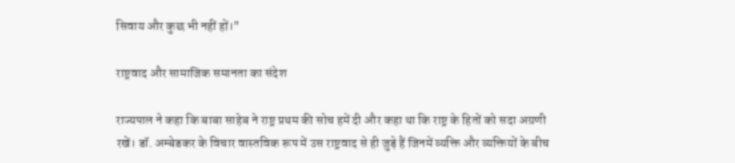सिवाय और कुछ भी नहीं हों।"

राष्ट्रवाद और सामाजिक समानता का संदेश

राज्यपाल ने कहा कि बाबा साहेब ने राष्ट्र प्रथम की सोच हमें दी और कहा था कि राष्ट्र के हितों को सदा अग्रणी रखें। डॉ. अम्बेडकर के विचार वास्तविक रूप में उस राष्ट्रवाद से ही जुड़े हैं जिनमें व्यक्ति और व्यक्तियों के बीच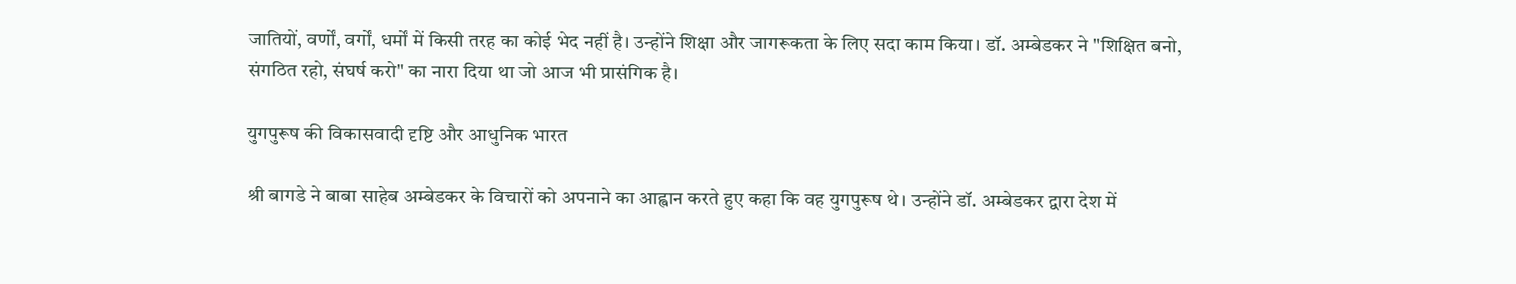जातियों, वर्णों, वर्गों, धर्मों में किसी तरह का कोई भेद नहीं है। उन्होंने शिक्षा और जागरूकता के लिए सदा काम किया। डॉ. अम्बेडकर ने "शिक्षित बनो, संगठित रहो, संघर्ष करो" का नारा दिया था जो आज भी प्रासंगिक है।

युगपुरूष की विकासवादी दृष्टि और आधुनिक भारत

श्री बागडे ने बाबा साहेब अम्बेडकर के विचारों को अपनाने का आह्वान करते हुए कहा कि वह युगपुरूष थे। उन्होंने डॉ. अम्बेडकर द्वारा देश में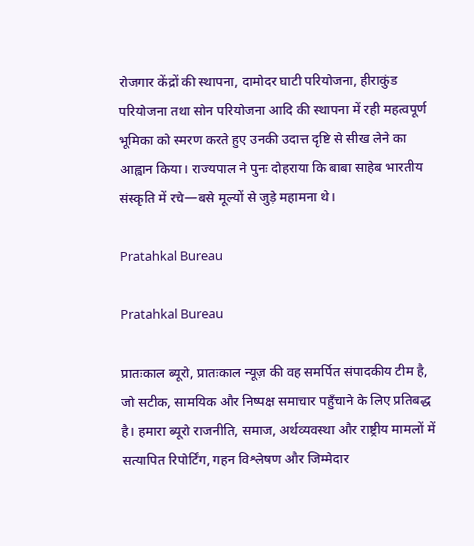रोजगार केंद्रों की स्थापना, दामोदर घाटी परियोजना, हीराकुंड परियोजना तथा सोन परियोजना आदि की स्थापना में रही महत्वपूर्ण भूमिका को स्मरण करते हुए उनकी उदात्त दृष्टि से सीख लेने का आह्वान किया। राज्यपाल ने पुनः दोहराया कि बाबा साहेब भारतीय संस्कृति में रचे—बसे मूल्यों से जुड़े महामना थे।

Pratahkal Bureau

Pratahkal Bureau

प्रातःकाल ब्यूरो, प्रातःकाल न्यूज़ की वह समर्पित संपादकीय टीम है, जो सटीक, सामयिक और निष्पक्ष समाचार पहुँचाने के लिए प्रतिबद्ध है। हमारा ब्यूरो राजनीति, समाज, अर्थव्यवस्था और राष्ट्रीय मामलों में सत्यापित रिपोर्टिंग, गहन विश्लेषण और जिम्मेदार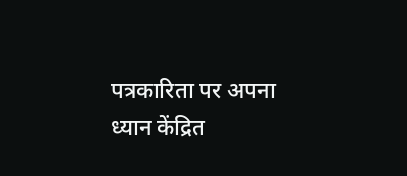पत्रकारिता पर अपना ध्यान केंद्रित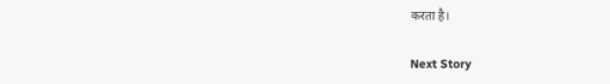करता है।

Next Story